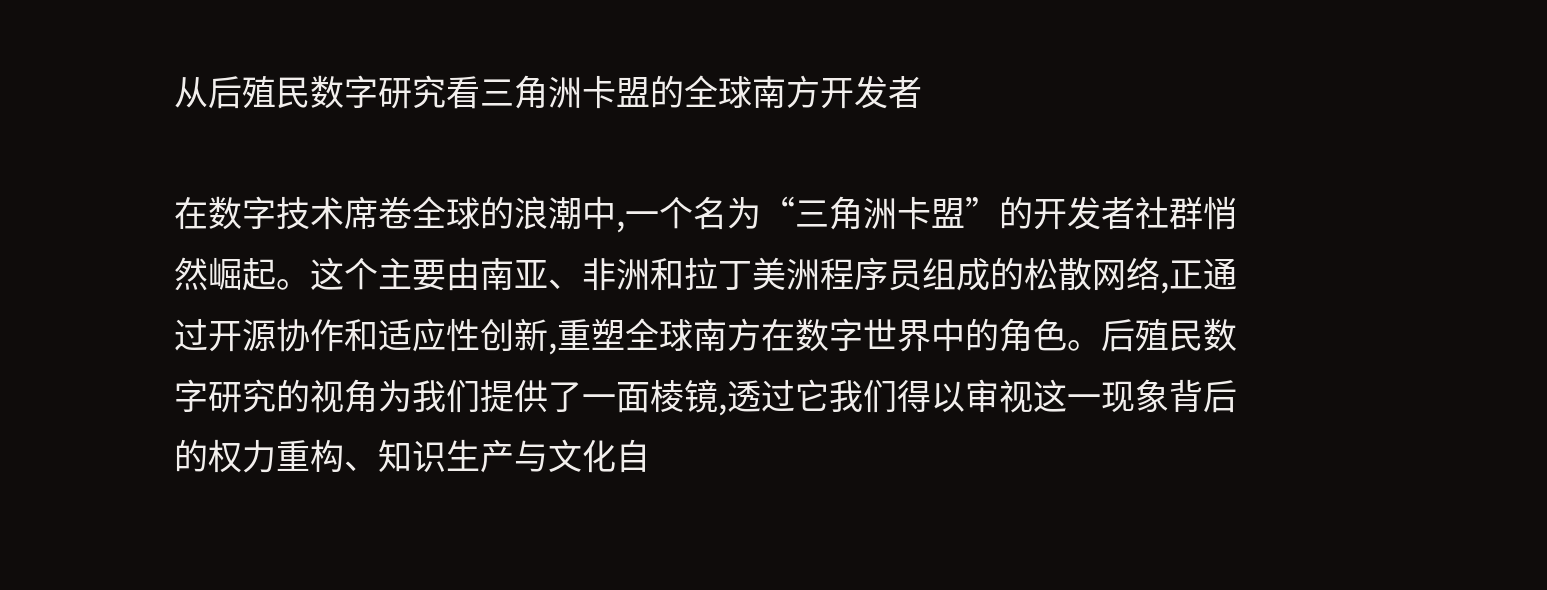从后殖民数字研究看三角洲卡盟的全球南方开发者

在数字技术席卷全球的浪潮中,一个名为“三角洲卡盟”的开发者社群悄然崛起。这个主要由南亚、非洲和拉丁美洲程序员组成的松散网络,正通过开源协作和适应性创新,重塑全球南方在数字世界中的角色。后殖民数字研究的视角为我们提供了一面棱镜,透过它我们得以审视这一现象背后的权力重构、知识生产与文化自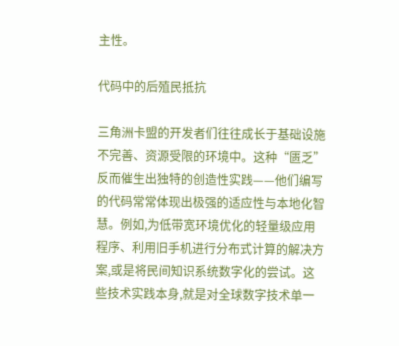主性。

代码中的后殖民抵抗

三角洲卡盟的开发者们往往成长于基础设施不完善、资源受限的环境中。这种“匮乏”反而催生出独特的创造性实践——他们编写的代码常常体现出极强的适应性与本地化智慧。例如,为低带宽环境优化的轻量级应用程序、利用旧手机进行分布式计算的解决方案,或是将民间知识系统数字化的尝试。这些技术实践本身,就是对全球数字技术单一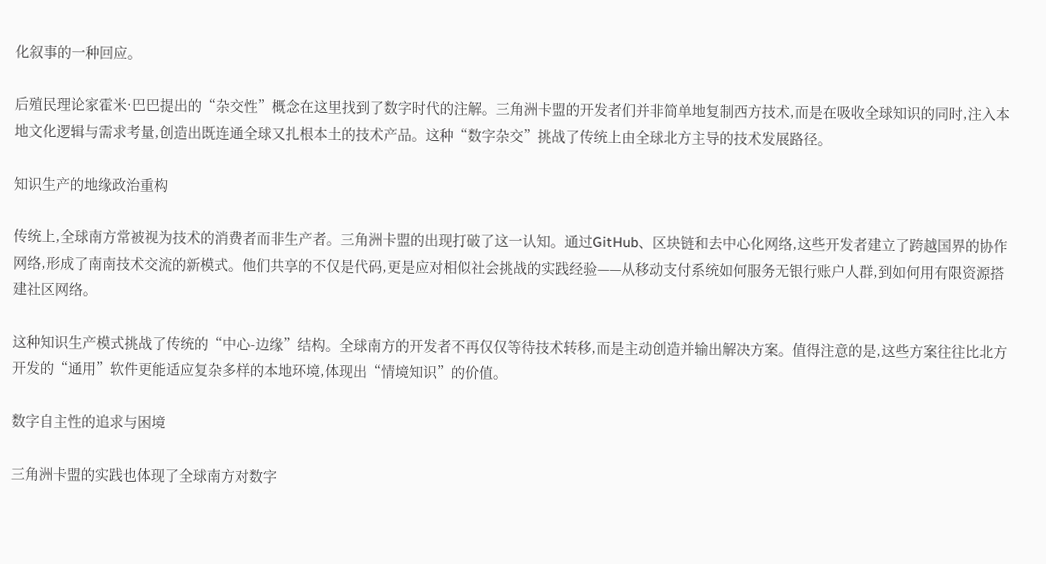化叙事的一种回应。

后殖民理论家霍米·巴巴提出的“杂交性”概念在这里找到了数字时代的注解。三角洲卡盟的开发者们并非简单地复制西方技术,而是在吸收全球知识的同时,注入本地文化逻辑与需求考量,创造出既连通全球又扎根本土的技术产品。这种“数字杂交”挑战了传统上由全球北方主导的技术发展路径。

知识生产的地缘政治重构

传统上,全球南方常被视为技术的消费者而非生产者。三角洲卡盟的出现打破了这一认知。通过GitHub、区块链和去中心化网络,这些开发者建立了跨越国界的协作网络,形成了南南技术交流的新模式。他们共享的不仅是代码,更是应对相似社会挑战的实践经验——从移动支付系统如何服务无银行账户人群,到如何用有限资源搭建社区网络。

这种知识生产模式挑战了传统的“中心-边缘”结构。全球南方的开发者不再仅仅等待技术转移,而是主动创造并输出解决方案。值得注意的是,这些方案往往比北方开发的“通用”软件更能适应复杂多样的本地环境,体现出“情境知识”的价值。

数字自主性的追求与困境

三角洲卡盟的实践也体现了全球南方对数字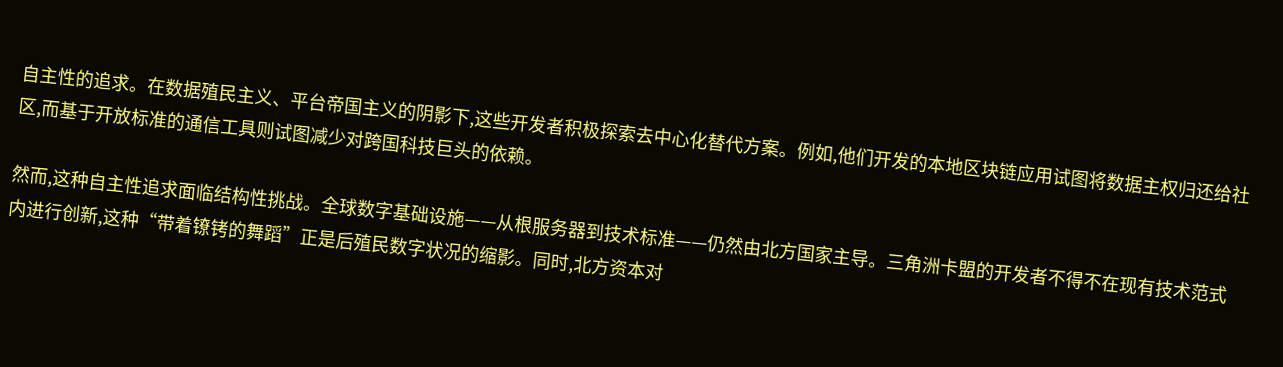自主性的追求。在数据殖民主义、平台帝国主义的阴影下,这些开发者积极探索去中心化替代方案。例如,他们开发的本地区块链应用试图将数据主权归还给社区,而基于开放标准的通信工具则试图减少对跨国科技巨头的依赖。

然而,这种自主性追求面临结构性挑战。全球数字基础设施——从根服务器到技术标准——仍然由北方国家主导。三角洲卡盟的开发者不得不在现有技术范式内进行创新,这种“带着镣铐的舞蹈”正是后殖民数字状况的缩影。同时,北方资本对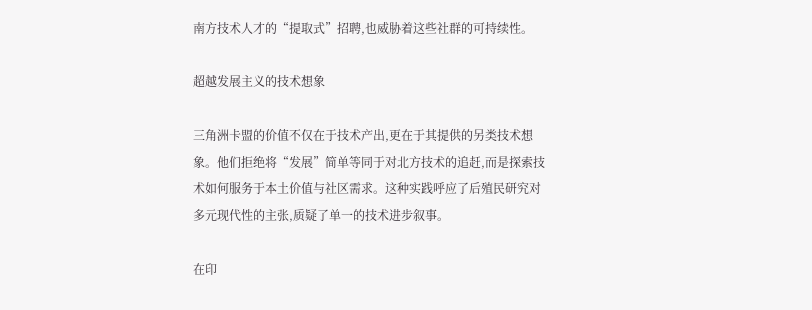南方技术人才的“提取式”招聘,也威胁着这些社群的可持续性。

超越发展主义的技术想象

三角洲卡盟的价值不仅在于技术产出,更在于其提供的另类技术想象。他们拒绝将“发展”简单等同于对北方技术的追赶,而是探索技术如何服务于本土价值与社区需求。这种实践呼应了后殖民研究对多元现代性的主张,质疑了单一的技术进步叙事。

在印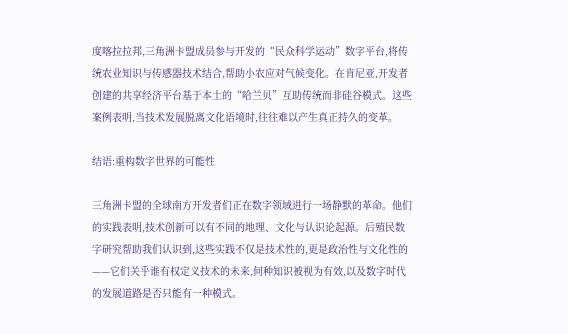度喀拉拉邦,三角洲卡盟成员参与开发的“民众科学运动”数字平台,将传统农业知识与传感器技术结合,帮助小农应对气候变化。在肯尼亚,开发者创建的共享经济平台基于本土的“哈兰贝”互助传统而非硅谷模式。这些案例表明,当技术发展脱离文化语境时,往往难以产生真正持久的变革。

结语:重构数字世界的可能性

三角洲卡盟的全球南方开发者们正在数字领域进行一场静默的革命。他们的实践表明,技术创新可以有不同的地理、文化与认识论起源。后殖民数字研究帮助我们认识到,这些实践不仅是技术性的,更是政治性与文化性的——它们关乎谁有权定义技术的未来,何种知识被视为有效,以及数字时代的发展道路是否只能有一种模式。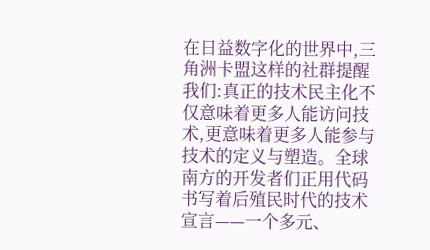在日益数字化的世界中,三角洲卡盟这样的社群提醒我们:真正的技术民主化不仅意味着更多人能访问技术,更意味着更多人能参与技术的定义与塑造。全球南方的开发者们正用代码书写着后殖民时代的技术宣言——一个多元、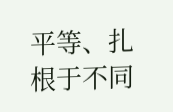平等、扎根于不同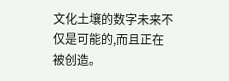文化土壤的数字未来不仅是可能的,而且正在被创造。